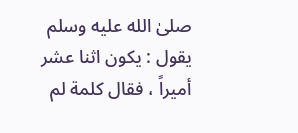صلىٰ الله عليه وسلم يقول : يكون اثنا عشر أميراً ، فقال كلمة لم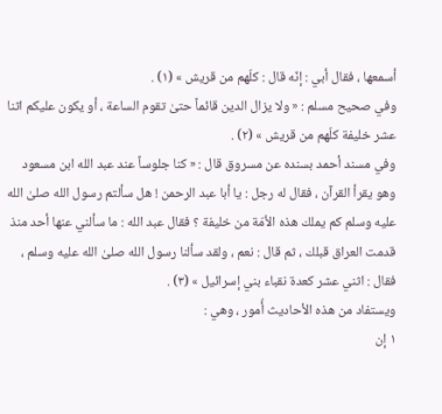أسمعها ، فقال أبي : إنّه قال : كلّهم من قريش » (١) .
وفي صحيح مسلم : « ولا يزال الدين قائماً حتىٰ تقوم الساعة ، أو يكون عليكم اثنا عشر خليفة كلّهم من قريش » (٢) .
وفي مسند أحمد بسنده عن مسروق قال : « كنا جلوساً عند عبد الله ابن مسعود وهو يقرأ القرآن ، فقال له رجل : يا أبا عبد الرحمن ! هل سألتم رسول الله صلىٰ الله عليه وسلم كم يملك هذه الأمّة من خليفة ؟ فقال عبد الله : ما سألني عنها أحد منذ قدمت العراق قبلك ، ثم قال : نعم ، ولقد سألنا رسول الله صلىٰ الله عليه وسلم ، فقال : اثني عشر كعدة نقباء بني إسرائيل » (٣) .
ويستفاد من هذه الأحاديث أُمور ، وهي :
١ إن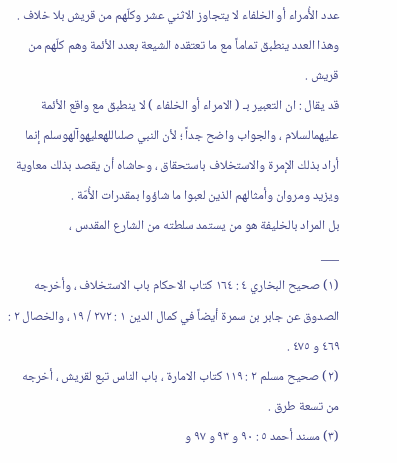عدد الأُمراء أو الخلفاء لا يتجاوز الاثني عشر وكلّهم من قريش بلا خلاف . وهذا العدد ينطبق تماماً مع ما تعتقده الشيعة بعدد الأئمة وهم كلّهم من قريش .
قد يقال : ان التعبير بـ ( الامراء أو الخلفاء ) لا ينطبق مع واقع الأئمة عليهمالسلام ، والجواب واضح جداً ؛ لأن النبي صلىاللهعليهوآلهوسلم إنما أراد بذلك الإمرة والاستخلاف باستحقاق ، وحاشاه أن يقصد بذلك معاوية ويزيد ومروان وأمثالهم الذين لعبوا ما شاؤوا بمقدرات الأُمّة .
بل المراد بالخليفة هو من يستمد سلطته من الشارع المقدس ،
___
(١) صحيح البخاري ٤ : ١٦٤ كتاب الاحكام باب الاستخلاف ، وأخرجه الصدوق عن جابر بن سمرة أيضاً في كمال الدين ١ : ٢٧٢ / ١٩ ، والخصال ٢ : ٤٦٩ و ٤٧٥ .
(٢) صحيح مسلم ٢ : ١١٩ كتاب الامارة ، باب الناس تبع لقريش ، أخرجه من تسعة طرق .
(٣) مسند أحمد ٥ : ٩٠ و ٩٣ و ٩٧ و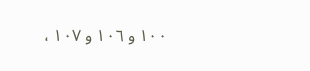١٠٠ و ١٠٦ و ١٠٧ ،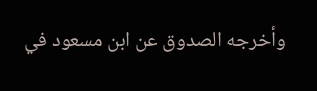وأخرجه الصدوق عن ابن مسعود في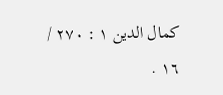كمال الدين ١ : ٢٧٠ / ١٦ .